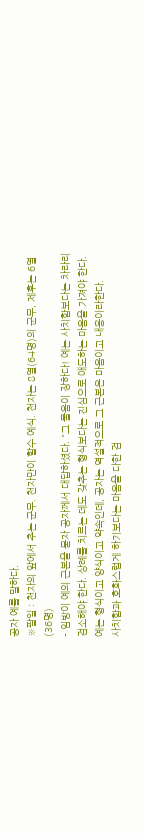공자 예를 말하다.
※팔일 : 천자의 앞에서 추는 군무. 천자만이 할수 예식. 천자는 8열(64명)의 군무, 제후는 6열(36명)
- 임방이 예의 근본을 묻자 공자께서 대답하셨다. "그 물음이 장하다! 예는 사치함보다는 차라리 검소해야 한다. 상례를 치르는 데도 갖추는 형식보다는 진심으로 애도하는 마음을 가져야 한다.
예는 형식이고 양식이고 약속인데, 공자는 역설적으로 그 근본은 마음이고 내용이라한다.
사치함과 호화스럽게 하기보다는 마음을 다한 검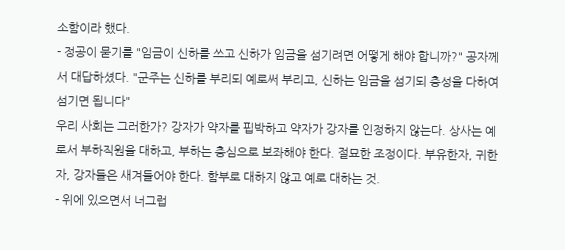소함이라 했다.
- 정공이 묻기를 "임금이 신하를 쓰고 신하가 임금을 섬기려면 어떻게 해야 합니까?" 공자께서 대답하셨다. "군주는 신하를 부리되 예로써 부리고, 신하는 임금을 섬기되 충성을 다하여 섬기면 됩니다"
우리 사회는 그러한가? 강자가 약자를 핍박하고 약자가 강자를 인정하지 않는다. 상사는 예로서 부하직원을 대하고, 부하는 충심으로 보좌해야 한다. 절묘한 조정이다. 부유한자, 귀한자, 강자들은 새겨들어야 한다. 함부로 대하지 않고 예로 대하는 것.
- 위에 있으면서 너그럽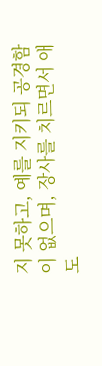지 못하고, 예를 지키되 공경함이 없으며, 장사를 치르면서 애도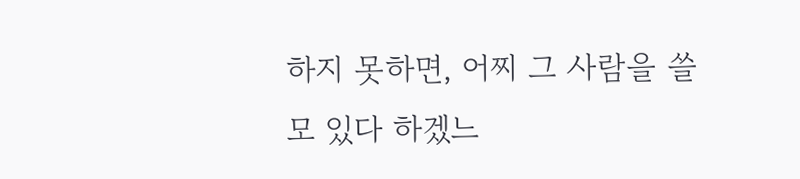하지 못하면, 어찌 그 사람을 쓸모 있다 하겠느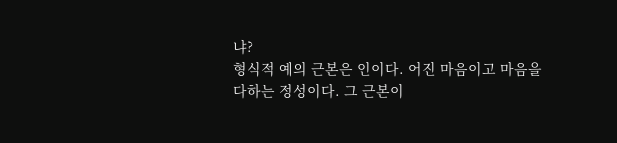냐?
형식적 예의 근본은 인이다. 어진 마음이고 마음을 다하는 정성이다. 그 근본이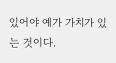있어야 예가 가치가 있는 것이다.